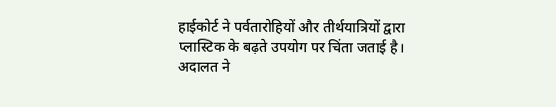हाईकोर्ट ने पर्वतारोहियों और तीर्थयात्रियों द्वारा प्लास्टिक के बढ़ते उपयोग पर चिंता जताई है। अदालत ने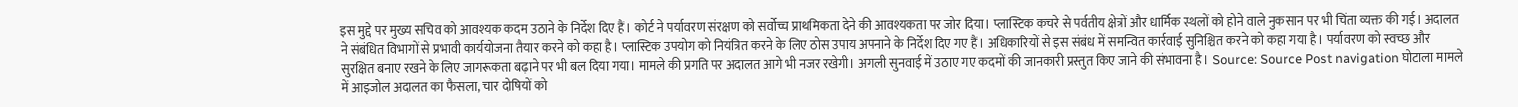इस मुद्दे पर मुख्य सचिव को आवश्यक कदम उठाने के निर्देश दिए हैं। कोर्ट ने पर्यावरण संरक्षण को सर्वोच्च प्राथमिकता देने की आवश्यकता पर जोर दिया। प्लास्टिक कचरे से पर्वतीय क्षेत्रों और धार्मिक स्थलों को होने वाले नुकसान पर भी चिंता व्यक्त की गई। अदालत ने संबंधित विभागों से प्रभावी कार्ययोजना तैयार करने को कहा है। प्लास्टिक उपयोग को नियंत्रित करने के लिए ठोस उपाय अपनाने के निर्देश दिए गए हैं। अधिकारियों से इस संबंध में समन्वित कार्रवाई सुनिश्चित करने को कहा गया है। पर्यावरण को स्वच्छ और सुरक्षित बनाए रखने के लिए जागरूकता बढ़ाने पर भी बल दिया गया। मामले की प्रगति पर अदालत आगे भी नजर रखेगी। अगली सुनवाई में उठाए गए कदमों की जानकारी प्रस्तुत किए जाने की संभावना है। Source: Source Post navigation घोटाला मामले में आइजोल अदालत का फैसला, चार दोषियों को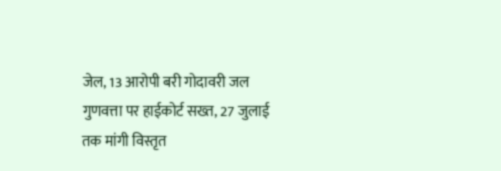जेल, 13 आरोपी बरी गोदावरी जल गुणवत्ता पर हाईकोर्ट सख्त, 27 जुलाई तक मांगी विस्तृत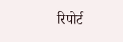रिपोर्ट